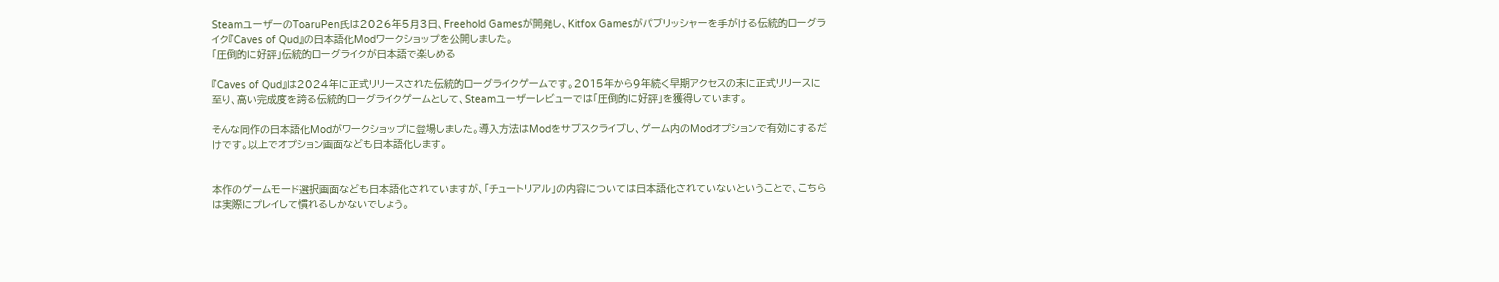SteamユーザーのToaruPen氏は2026年5月3日、Freehold Gamesが開発し、Kitfox Gamesがパブリッシャーを手がける伝統的ローグライク『Caves of Qud』の日本語化Modワークショップを公開しました。
「圧倒的に好評」伝統的ローグライクが日本語で楽しめる

『Caves of Qud』は2024年に正式リリースされた伝統的ローグライクゲームです。2015年から9年続く早期アクセスの末に正式リリースに至り、高い完成度を誇る伝統的ローグライクゲームとして、Steamユーザーレビューでは「圧倒的に好評」を獲得しています。

そんな同作の日本語化Modがワークショップに登場しました。導入方法はModをサブスクライブし、ゲーム内のModオプションで有効にするだけです。以上でオプション画面なども日本語化します。


本作のゲームモード選択画面なども日本語化されていますが、「チュートリアル」の内容については日本語化されていないということで、こちらは実際にプレイして慣れるしかないでしょう。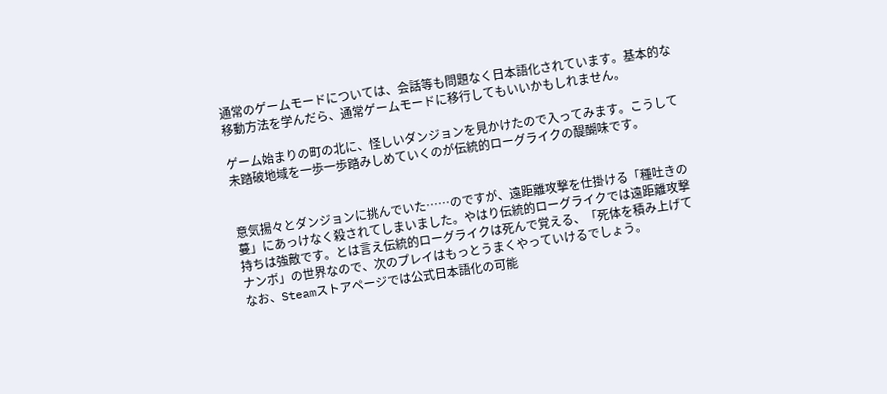通常のゲームモードについては、会話等も問題なく日本語化されています。基本的な移動方法を学んだら、通常ゲームモードに移行してもいいかもしれません。

ゲーム始まりの町の北に、怪しいダンジョンを見かけたので入ってみます。こうして未踏破地域を一歩一歩踏みしめていくのが伝統的ローグライクの醍醐味です。


意気揚々とダンジョンに挑んでいた……のですが、遠距離攻撃を仕掛ける「種吐きの蔓」にあっけなく殺されてしまいました。やはり伝統的ローグライクでは遠距離攻撃持ちは強敵です。とは言え伝統的ローグライクは死んで覚える、「死体を積み上げてナンボ」の世界なので、次のプレイはもっとうまくやっていけるでしょう。
なお、Steamストアページでは公式日本語化の可能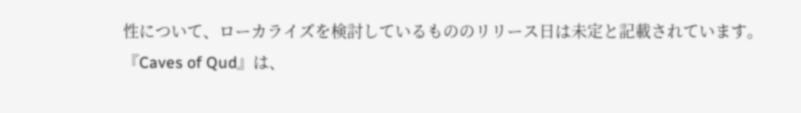性について、ローカライズを検討しているもののリリース日は未定と記載されています。
『Caves of Qud』は、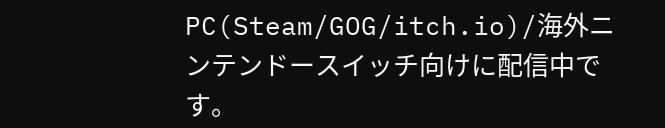PC(Steam/GOG/itch.io)/海外ニンテンドースイッチ向けに配信中です。